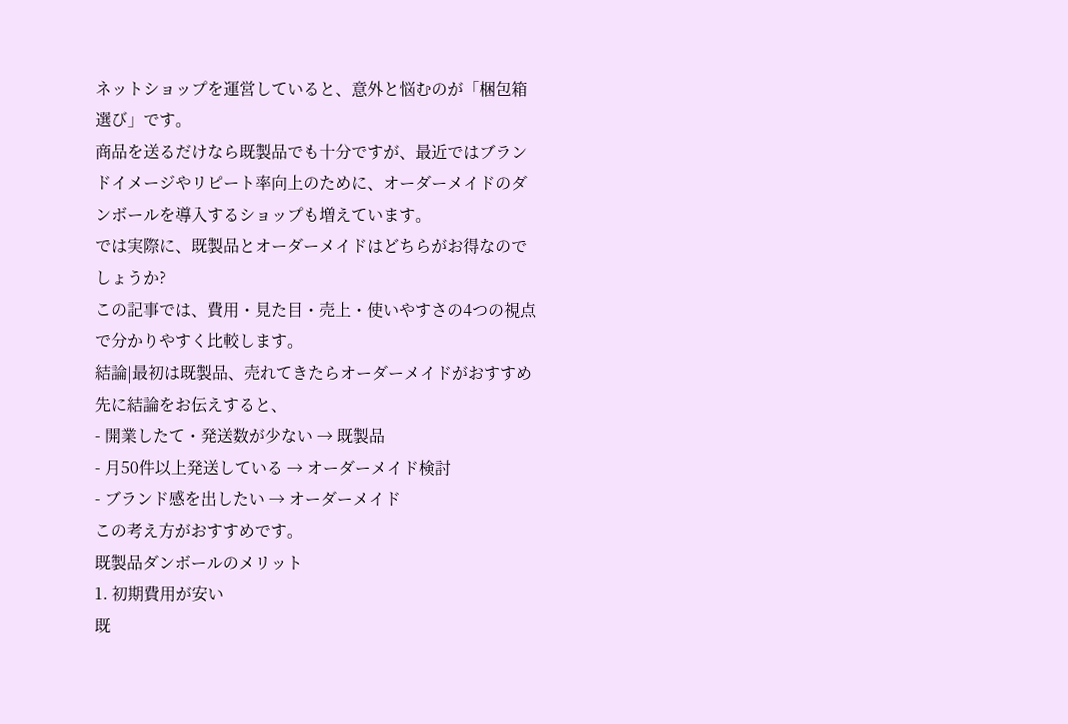ネットショップを運営していると、意外と悩むのが「梱包箱選び」です。
商品を送るだけなら既製品でも十分ですが、最近ではブランドイメージやリピート率向上のために、オーダーメイドのダンボールを導入するショップも増えています。
では実際に、既製品とオーダーメイドはどちらがお得なのでしょうか?
この記事では、費用・見た目・売上・使いやすさの4つの視点で分かりやすく比較します。
結論|最初は既製品、売れてきたらオーダーメイドがおすすめ
先に結論をお伝えすると、
- 開業したて・発送数が少ない → 既製品
- 月50件以上発送している → オーダーメイド検討
- ブランド感を出したい → オーダーメイド
この考え方がおすすめです。
既製品ダンボールのメリット
1. 初期費用が安い
既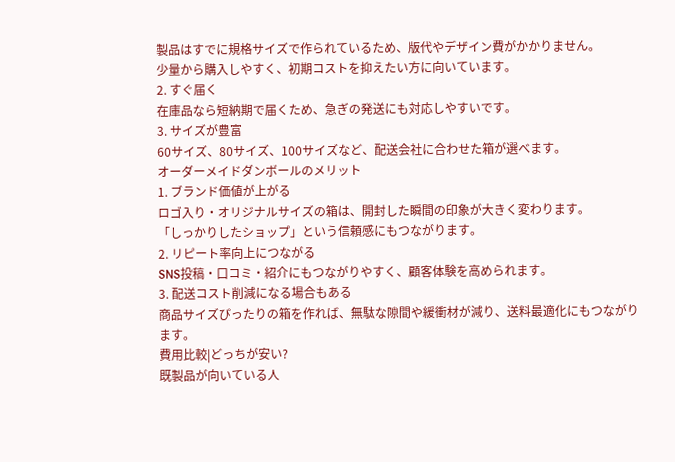製品はすでに規格サイズで作られているため、版代やデザイン費がかかりません。
少量から購入しやすく、初期コストを抑えたい方に向いています。
2. すぐ届く
在庫品なら短納期で届くため、急ぎの発送にも対応しやすいです。
3. サイズが豊富
60サイズ、80サイズ、100サイズなど、配送会社に合わせた箱が選べます。
オーダーメイドダンボールのメリット
1. ブランド価値が上がる
ロゴ入り・オリジナルサイズの箱は、開封した瞬間の印象が大きく変わります。
「しっかりしたショップ」という信頼感にもつながります。
2. リピート率向上につながる
SNS投稿・口コミ・紹介にもつながりやすく、顧客体験を高められます。
3. 配送コスト削減になる場合もある
商品サイズぴったりの箱を作れば、無駄な隙間や緩衝材が減り、送料最適化にもつながります。
費用比較|どっちが安い?
既製品が向いている人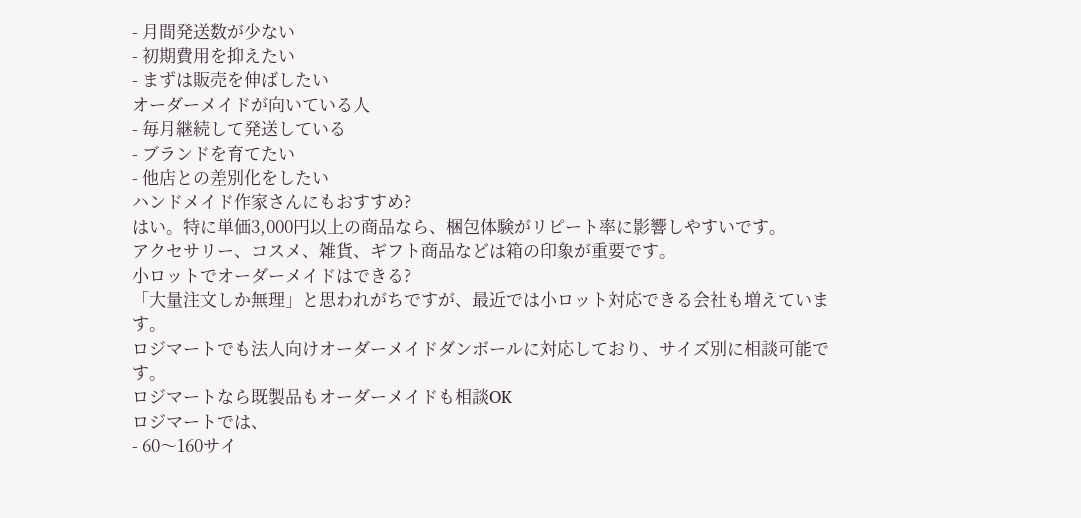- 月間発送数が少ない
- 初期費用を抑えたい
- まずは販売を伸ばしたい
オーダーメイドが向いている人
- 毎月継続して発送している
- ブランドを育てたい
- 他店との差別化をしたい
ハンドメイド作家さんにもおすすめ?
はい。特に単価3,000円以上の商品なら、梱包体験がリピート率に影響しやすいです。
アクセサリー、コスメ、雑貨、ギフト商品などは箱の印象が重要です。
小ロットでオーダーメイドはできる?
「大量注文しか無理」と思われがちですが、最近では小ロット対応できる会社も増えています。
ロジマートでも法人向けオーダーメイドダンボールに対応しており、サイズ別に相談可能です。
ロジマートなら既製品もオーダーメイドも相談OK
ロジマートでは、
- 60〜160サイ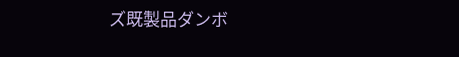ズ既製品ダンボ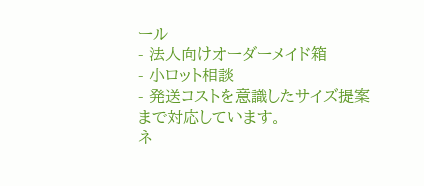ール
- 法人向けオーダーメイド箱
- 小ロット相談
- 発送コストを意識したサイズ提案
まで対応しています。
ネ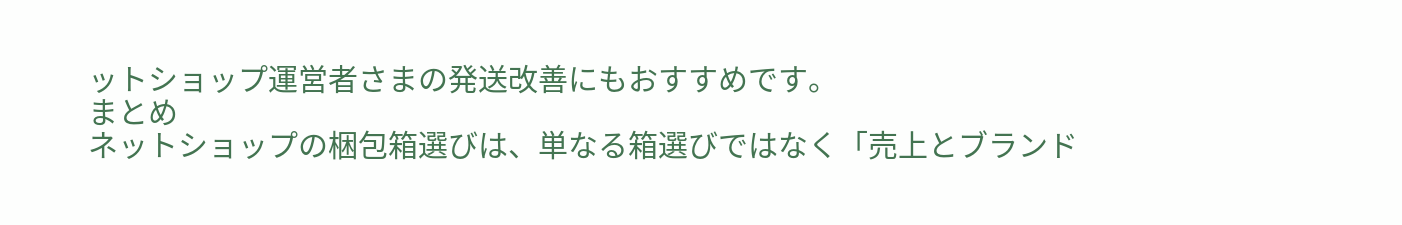ットショップ運営者さまの発送改善にもおすすめです。
まとめ
ネットショップの梱包箱選びは、単なる箱選びではなく「売上とブランド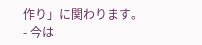作り」に関わります。
- 今は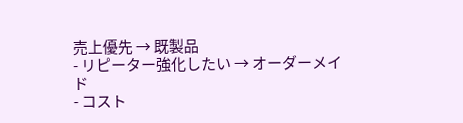売上優先 → 既製品
- リピーター強化したい → オーダーメイド
- コスト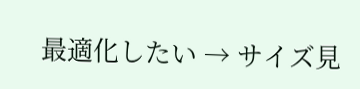最適化したい → サイズ見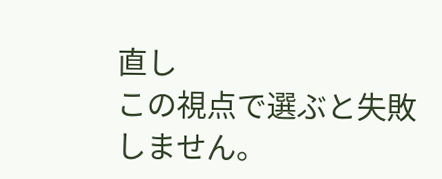直し
この視点で選ぶと失敗しません。